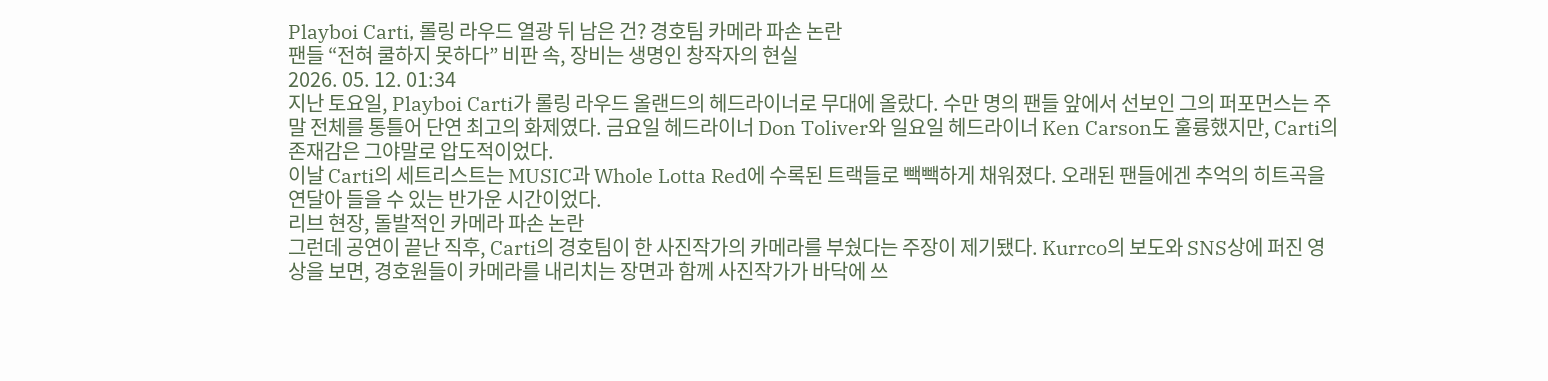Playboi Carti, 롤링 라우드 열광 뒤 남은 건? 경호팀 카메라 파손 논란
팬들 “전혀 쿨하지 못하다” 비판 속, 장비는 생명인 창작자의 현실
2026. 05. 12. 01:34
지난 토요일, Playboi Carti가 롤링 라우드 올랜드의 헤드라이너로 무대에 올랐다. 수만 명의 팬들 앞에서 선보인 그의 퍼포먼스는 주말 전체를 통틀어 단연 최고의 화제였다. 금요일 헤드라이너 Don Toliver와 일요일 헤드라이너 Ken Carson도 훌륭했지만, Carti의 존재감은 그야말로 압도적이었다.
이날 Carti의 세트리스트는 MUSIC과 Whole Lotta Red에 수록된 트랙들로 빽빽하게 채워졌다. 오래된 팬들에겐 추억의 히트곡을 연달아 들을 수 있는 반가운 시간이었다.
리브 현장, 돌발적인 카메라 파손 논란
그런데 공연이 끝난 직후, Carti의 경호팀이 한 사진작가의 카메라를 부쉈다는 주장이 제기됐다. Kurrco의 보도와 SNS상에 퍼진 영상을 보면, 경호원들이 카메라를 내리치는 장면과 함께 사진작가가 바닥에 쓰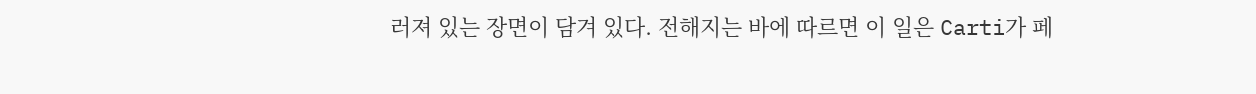러져 있는 장면이 담겨 있다. 전해지는 바에 따르면 이 일은 Carti가 페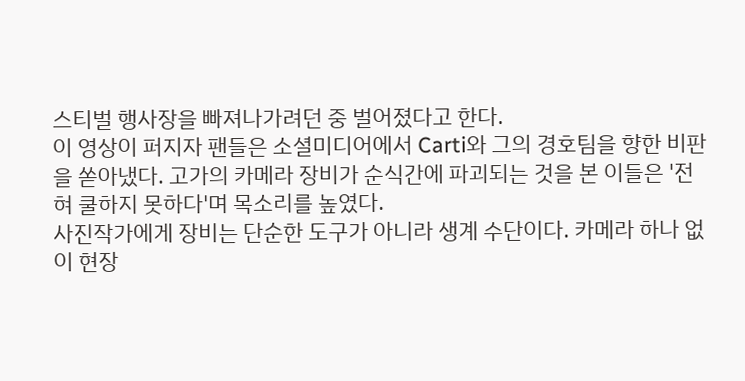스티벌 행사장을 빠져나가려던 중 벌어졌다고 한다.
이 영상이 퍼지자 팬들은 소셜미디어에서 Carti와 그의 경호팀을 향한 비판을 쏟아냈다. 고가의 카메라 장비가 순식간에 파괴되는 것을 본 이들은 '전혀 쿨하지 못하다'며 목소리를 높였다.
사진작가에게 장비는 단순한 도구가 아니라 생계 수단이다. 카메라 하나 없이 현장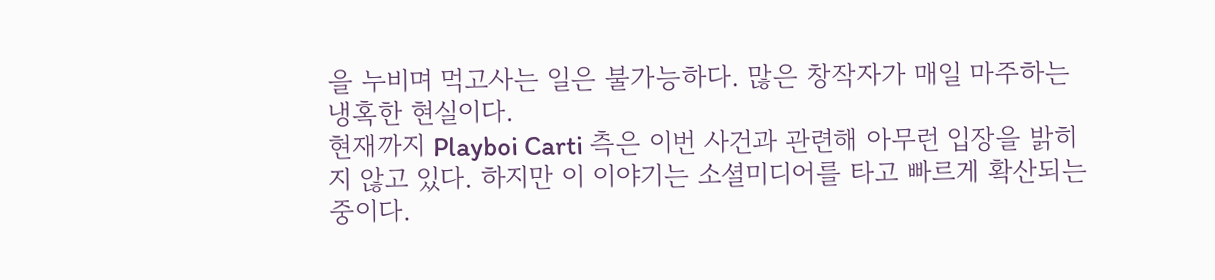을 누비며 먹고사는 일은 불가능하다. 많은 창작자가 매일 마주하는 냉혹한 현실이다.
현재까지 Playboi Carti 측은 이번 사건과 관련해 아무런 입장을 밝히지 않고 있다. 하지만 이 이야기는 소셜미디어를 타고 빠르게 확산되는 중이다.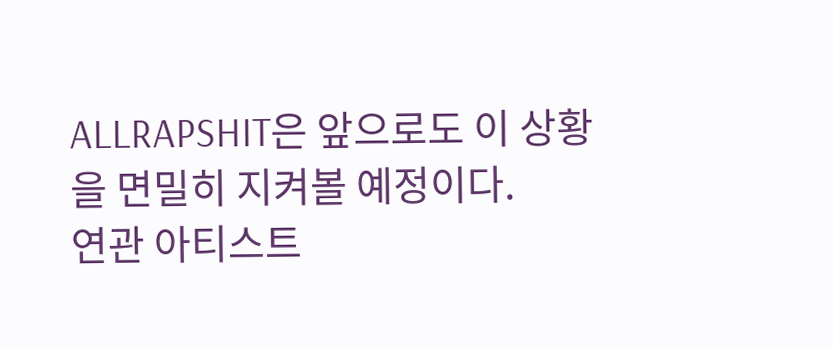ALLRAPSHIT은 앞으로도 이 상황을 면밀히 지켜볼 예정이다.
연관 아티스트